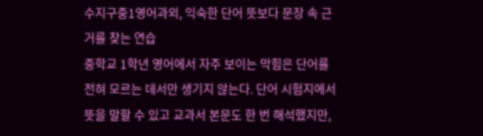수지구중1영어과외, 익숙한 단어 뜻보다 문장 속 근거를 찾는 연습
중학교 1학년 영어에서 자주 보이는 막힘은 단어를 전혀 모르는 데서만 생기지 않는다. 단어 시험지에서 뜻을 말할 수 있고 교과서 본문도 한 번 해석했지만,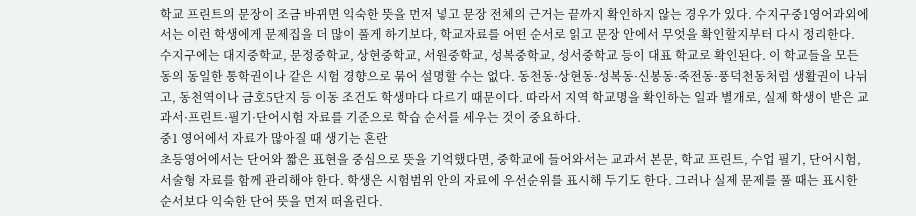학교 프린트의 문장이 조금 바뀌면 익숙한 뜻을 먼저 넣고 문장 전체의 근거는 끝까지 확인하지 않는 경우가 있다. 수지구중1영어과외에서는 이런 학생에게 문제집을 더 많이 풀게 하기보다, 학교자료를 어떤 순서로 읽고 문장 안에서 무엇을 확인할지부터 다시 정리한다.
수지구에는 대지중학교, 문정중학교, 상현중학교, 서원중학교, 성복중학교, 성서중학교 등이 대표 학교로 확인된다. 이 학교들을 모든 동의 동일한 통학권이나 같은 시험 경향으로 묶어 설명할 수는 없다. 동천동·상현동·성복동·신봉동·죽전동·풍덕천동처럼 생활권이 나뉘고, 동천역이나 금호5단지 등 이동 조건도 학생마다 다르기 때문이다. 따라서 지역 학교명을 확인하는 일과 별개로, 실제 학생이 받은 교과서·프린트·필기·단어시험 자료를 기준으로 학습 순서를 세우는 것이 중요하다.
중1 영어에서 자료가 많아질 때 생기는 혼란
초등영어에서는 단어와 짧은 표현을 중심으로 뜻을 기억했다면, 중학교에 들어와서는 교과서 본문, 학교 프린트, 수업 필기, 단어시험, 서술형 자료를 함께 관리해야 한다. 학생은 시험범위 안의 자료에 우선순위를 표시해 두기도 한다. 그러나 실제 문제를 풀 때는 표시한 순서보다 익숙한 단어 뜻을 먼저 떠올린다.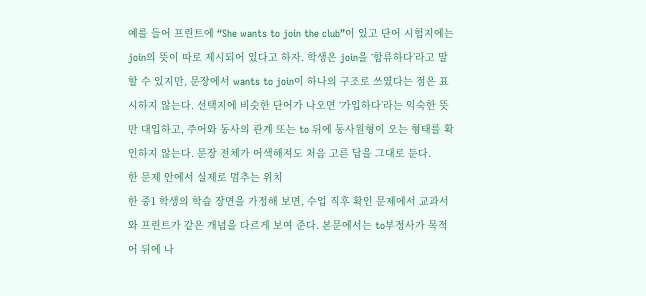예를 들어 프린트에 “She wants to join the club”이 있고 단어 시험지에는 join의 뜻이 따로 제시되어 있다고 하자. 학생은 join을 ‘합류하다’라고 말할 수 있지만, 문장에서 wants to join이 하나의 구조로 쓰였다는 점은 표시하지 않는다. 선택지에 비슷한 단어가 나오면 ‘가입하다’라는 익숙한 뜻만 대입하고, 주어와 동사의 관계 또는 to 뒤에 동사원형이 오는 형태를 확인하지 않는다. 문장 전체가 어색해져도 처음 고른 답을 그대로 둔다.
한 문제 안에서 실제로 멈추는 위치
한 중1 학생의 학습 장면을 가정해 보면, 수업 직후 확인 문제에서 교과서와 프린트가 같은 개념을 다르게 보여 준다. 본문에서는 to부정사가 목적어 뒤에 나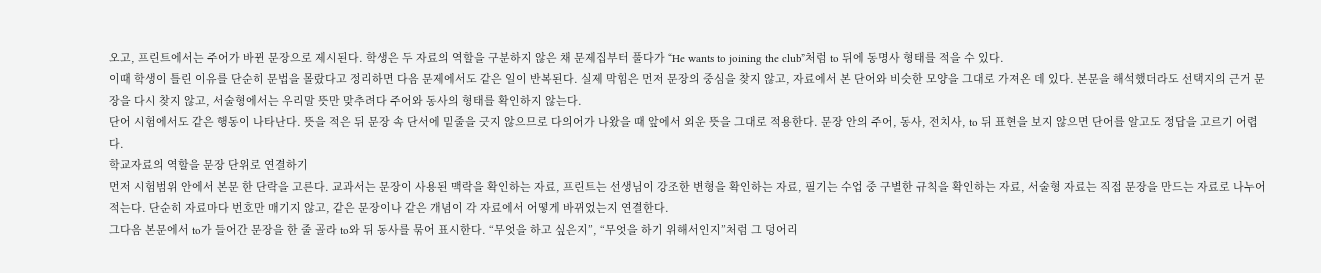오고, 프린트에서는 주어가 바뀐 문장으로 제시된다. 학생은 두 자료의 역할을 구분하지 않은 채 문제집부터 풀다가 “He wants to joining the club”처럼 to 뒤에 동명사 형태를 적을 수 있다.
이때 학생이 틀린 이유를 단순히 문법을 몰랐다고 정리하면 다음 문제에서도 같은 일이 반복된다. 실제 막힘은 먼저 문장의 중심을 찾지 않고, 자료에서 본 단어와 비슷한 모양을 그대로 가져온 데 있다. 본문을 해석했더라도 선택지의 근거 문장을 다시 찾지 않고, 서술형에서는 우리말 뜻만 맞추려다 주어와 동사의 형태를 확인하지 않는다.
단어 시험에서도 같은 행동이 나타난다. 뜻을 적은 뒤 문장 속 단서에 밑줄을 긋지 않으므로 다의어가 나왔을 때 앞에서 외운 뜻을 그대로 적용한다. 문장 안의 주어, 동사, 전치사, to 뒤 표현을 보지 않으면 단어를 알고도 정답을 고르기 어렵다.
학교자료의 역할을 문장 단위로 연결하기
먼저 시험범위 안에서 본문 한 단락을 고른다. 교과서는 문장이 사용된 맥락을 확인하는 자료, 프린트는 선생님이 강조한 변형을 확인하는 자료, 필기는 수업 중 구별한 규칙을 확인하는 자료, 서술형 자료는 직접 문장을 만드는 자료로 나누어 적는다. 단순히 자료마다 번호만 매기지 않고, 같은 문장이나 같은 개념이 각 자료에서 어떻게 바뀌었는지 연결한다.
그다음 본문에서 to가 들어간 문장을 한 줄 골라 to와 뒤 동사를 묶어 표시한다. “무엇을 하고 싶은지”, “무엇을 하기 위해서인지”처럼 그 덩어리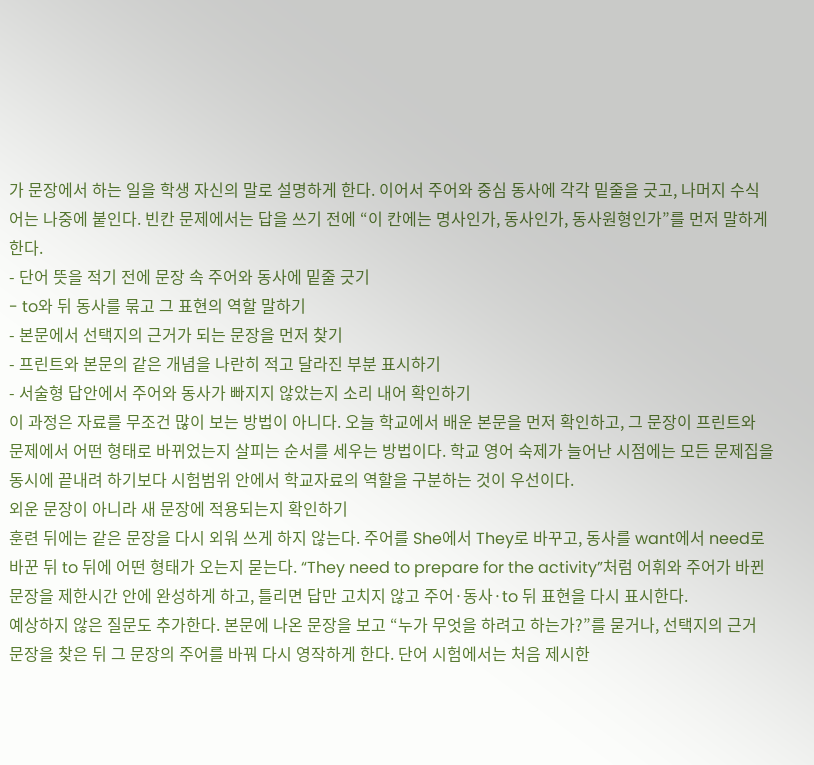가 문장에서 하는 일을 학생 자신의 말로 설명하게 한다. 이어서 주어와 중심 동사에 각각 밑줄을 긋고, 나머지 수식어는 나중에 붙인다. 빈칸 문제에서는 답을 쓰기 전에 “이 칸에는 명사인가, 동사인가, 동사원형인가”를 먼저 말하게 한다.
- 단어 뜻을 적기 전에 문장 속 주어와 동사에 밑줄 긋기
- to와 뒤 동사를 묶고 그 표현의 역할 말하기
- 본문에서 선택지의 근거가 되는 문장을 먼저 찾기
- 프린트와 본문의 같은 개념을 나란히 적고 달라진 부분 표시하기
- 서술형 답안에서 주어와 동사가 빠지지 않았는지 소리 내어 확인하기
이 과정은 자료를 무조건 많이 보는 방법이 아니다. 오늘 학교에서 배운 본문을 먼저 확인하고, 그 문장이 프린트와 문제에서 어떤 형태로 바뀌었는지 살피는 순서를 세우는 방법이다. 학교 영어 숙제가 늘어난 시점에는 모든 문제집을 동시에 끝내려 하기보다 시험범위 안에서 학교자료의 역할을 구분하는 것이 우선이다.
외운 문장이 아니라 새 문장에 적용되는지 확인하기
훈련 뒤에는 같은 문장을 다시 외워 쓰게 하지 않는다. 주어를 She에서 They로 바꾸고, 동사를 want에서 need로 바꾼 뒤 to 뒤에 어떤 형태가 오는지 묻는다. “They need to prepare for the activity”처럼 어휘와 주어가 바뀐 문장을 제한시간 안에 완성하게 하고, 틀리면 답만 고치지 않고 주어·동사·to 뒤 표현을 다시 표시한다.
예상하지 않은 질문도 추가한다. 본문에 나온 문장을 보고 “누가 무엇을 하려고 하는가?”를 묻거나, 선택지의 근거 문장을 찾은 뒤 그 문장의 주어를 바꿔 다시 영작하게 한다. 단어 시험에서는 처음 제시한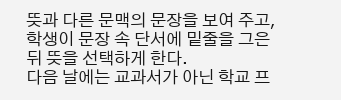뜻과 다른 문맥의 문장을 보여 주고, 학생이 문장 속 단서에 밑줄을 그은 뒤 뜻을 선택하게 한다.
다음 날에는 교과서가 아닌 학교 프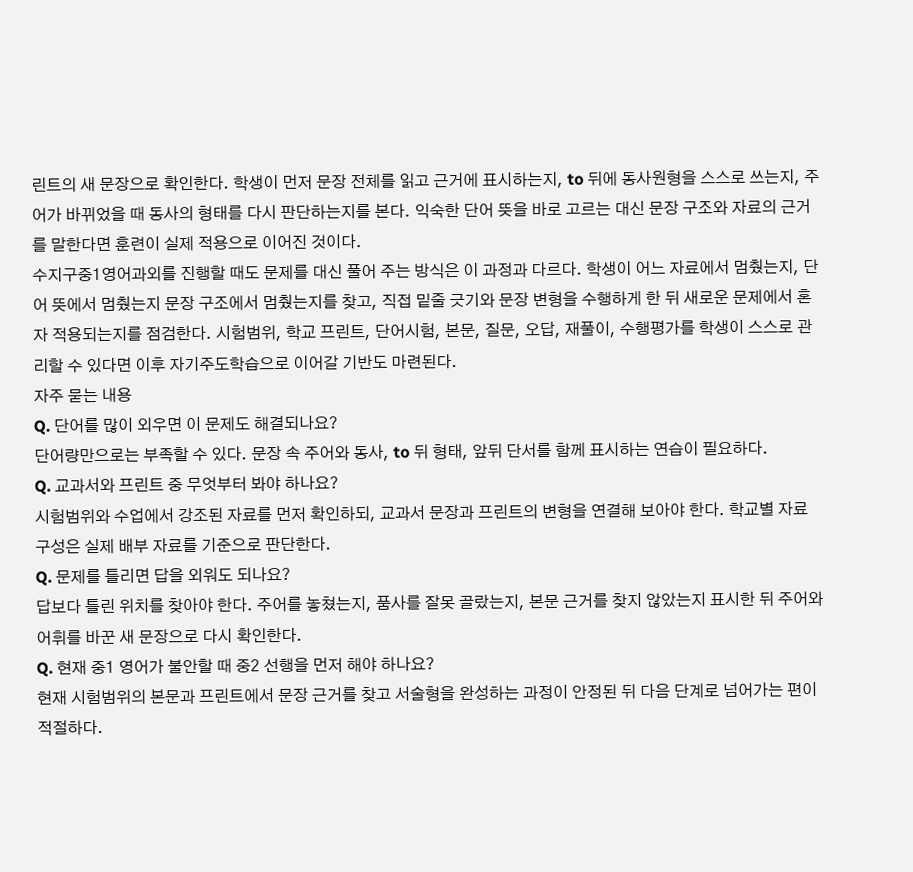린트의 새 문장으로 확인한다. 학생이 먼저 문장 전체를 읽고 근거에 표시하는지, to 뒤에 동사원형을 스스로 쓰는지, 주어가 바뀌었을 때 동사의 형태를 다시 판단하는지를 본다. 익숙한 단어 뜻을 바로 고르는 대신 문장 구조와 자료의 근거를 말한다면 훈련이 실제 적용으로 이어진 것이다.
수지구중1영어과외를 진행할 때도 문제를 대신 풀어 주는 방식은 이 과정과 다르다. 학생이 어느 자료에서 멈췄는지, 단어 뜻에서 멈췄는지 문장 구조에서 멈췄는지를 찾고, 직접 밑줄 긋기와 문장 변형을 수행하게 한 뒤 새로운 문제에서 혼자 적용되는지를 점검한다. 시험범위, 학교 프린트, 단어시험, 본문, 질문, 오답, 재풀이, 수행평가를 학생이 스스로 관리할 수 있다면 이후 자기주도학습으로 이어갈 기반도 마련된다.
자주 묻는 내용
Q. 단어를 많이 외우면 이 문제도 해결되나요?
단어량만으로는 부족할 수 있다. 문장 속 주어와 동사, to 뒤 형태, 앞뒤 단서를 함께 표시하는 연습이 필요하다.
Q. 교과서와 프린트 중 무엇부터 봐야 하나요?
시험범위와 수업에서 강조된 자료를 먼저 확인하되, 교과서 문장과 프린트의 변형을 연결해 보아야 한다. 학교별 자료 구성은 실제 배부 자료를 기준으로 판단한다.
Q. 문제를 틀리면 답을 외워도 되나요?
답보다 틀린 위치를 찾아야 한다. 주어를 놓쳤는지, 품사를 잘못 골랐는지, 본문 근거를 찾지 않았는지 표시한 뒤 주어와 어휘를 바꾼 새 문장으로 다시 확인한다.
Q. 현재 중1 영어가 불안할 때 중2 선행을 먼저 해야 하나요?
현재 시험범위의 본문과 프린트에서 문장 근거를 찾고 서술형을 완성하는 과정이 안정된 뒤 다음 단계로 넘어가는 편이 적절하다.